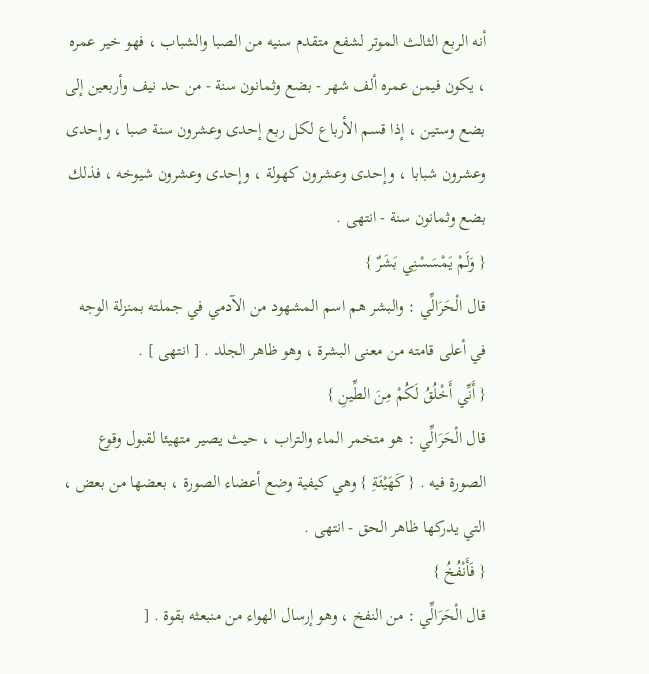أنه الربع الثالث الموتر لشفع متقدم سنيه من الصبا والشباب ، فهو خير عمره ، يكون فيمن عمره ألف شهر - بضع وثمانون سنة - من حد نيف وأربعين إلى بضع وستين ، إذا قسم الأرباع لكل ربع إحدى وعشرون سنة صبا ، وإحدى وعشرون شبابا ، وإحدى وعشرون كهولة ، وإحدى وعشرون شيوخه ، فذلك بضع وثمانون سنة - انتهى .
{ وَلَمْ يَمْسَسْنِي بَشَرٌ }
قال الْحَرَالِّي : والبشر هم اسم المشهود من الآدمي في جملته بمنزلة الوجه في أعلى قامته من معنى البشرة ، وهو ظاهر الجلد . [ انتهى ] .
{ أَنِّي أَخْلُقُ لَكُمْ مِنَ الطِّينِ }
قال الْحَرَالِّي : هو متخمر الماء والتراب ، حيث يصير متهيئا لقبول وقوع الصورة فيه . { كَهَيْئَةِ } وهي كيفية وضع أعضاء الصورة ، بعضها من بعض ، التي يدركها ظاهر الحق - انتهى .
{ فَأَنْفُخُ }
قال الْحَرَالِّي : من النفخ ، وهو إرسال الهواء من منبعثه بقوة . [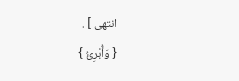انتهى ] .
{ وَأُبْرِئُ }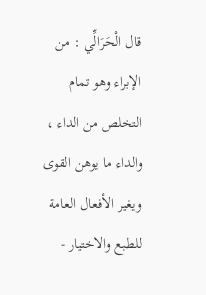قال الْحَرَالِّي : من الإبراء وهو تمام التخلص من الداء ، والداء ما يوهن القوى ويغير الأفعال العامة للطبع والاختيار -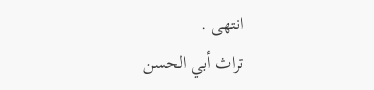انتهى .
تراث أبي الحسن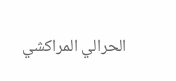الحرالي المراكشي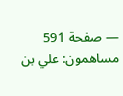— صفحة 591
مساهمون: علي بن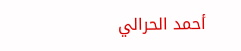أحمد الحرالي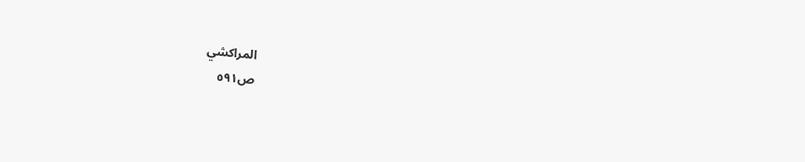المراكشي
ص٥٩١